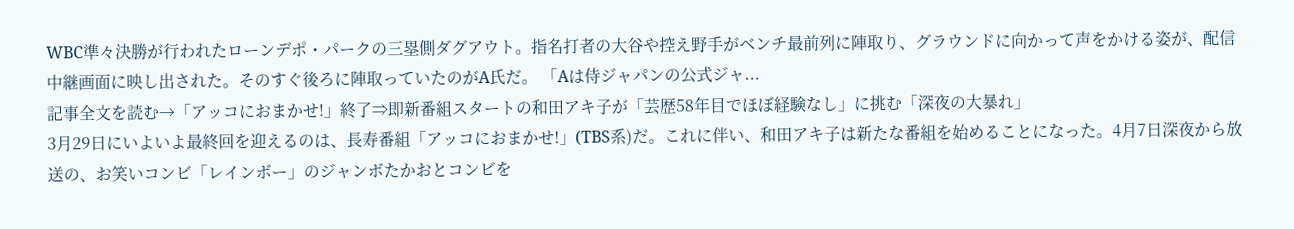WBC準々決勝が行われたローンデポ・パークの三塁側ダグアウト。指名打者の大谷や控え野手がベンチ最前列に陣取り、グラウンドに向かって声をかける姿が、配信中継画面に映し出された。そのすぐ後ろに陣取っていたのがA氏だ。 「Aは侍ジャパンの公式ジャ...
記事全文を読む→「アッコにおまかせ!」終了⇒即新番組スタートの和田アキ子が「芸歴58年目でほぼ経験なし」に挑む「深夜の大暴れ」
3月29日にいよいよ最終回を迎えるのは、長寿番組「アッコにおまかせ!」(TBS系)だ。これに伴い、和田アキ子は新たな番組を始めることになった。4月7日深夜から放送の、お笑いコンビ「レインボー」のジャンボたかおとコンビを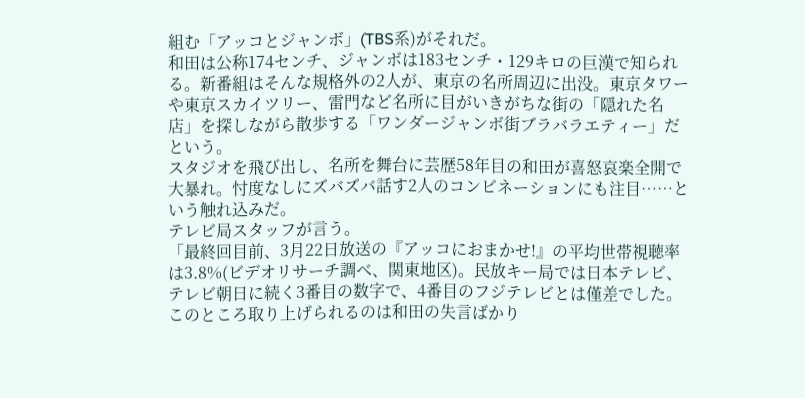組む「アッコとジャンボ」(TBS系)がそれだ。
和田は公称174センチ、ジャンボは183センチ・129キロの巨漢で知られる。新番組はそんな規格外の2人が、東京の名所周辺に出没。東京タワーや東京スカイツリー、雷門など名所に目がいきがちな街の「隠れた名店」を探しながら散歩する「ワンダージャンボ街ブラバラエティー」だという。
スタジオを飛び出し、名所を舞台に芸歴58年目の和田が喜怒哀楽全開で大暴れ。忖度なしにズバズバ話す2人のコンビネーションにも注目……という触れ込みだ。
テレビ局スタッフが言う。
「最終回目前、3月22日放送の『アッコにおまかせ!』の平均世帯視聴率は3.8%(ビデオリサーチ調べ、関東地区)。民放キー局では日本テレビ、テレビ朝日に続く3番目の数字で、4番目のフジテレビとは僅差でした。このところ取り上げられるのは和田の失言ばかり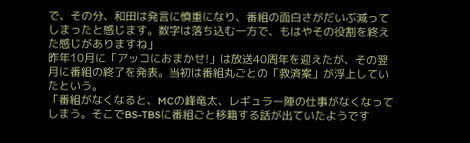で、その分、和田は発言に慎重になり、番組の面白さがだいぶ減ってしまったと感じます。数字は落ち込む一方で、もはやその役割を終えた感じがありますね」
昨年10月に「アッコにおまかせ!」は放送40周年を迎えたが、その翌月に番組の終了を発表。当初は番組丸ごとの「救済案」が浮上していたという。
「番組がなくなると、MCの峰竜太、レギュラー陣の仕事がなくなってしまう。そこでBS-TBSに番組ごと移籍する話が出ていたようです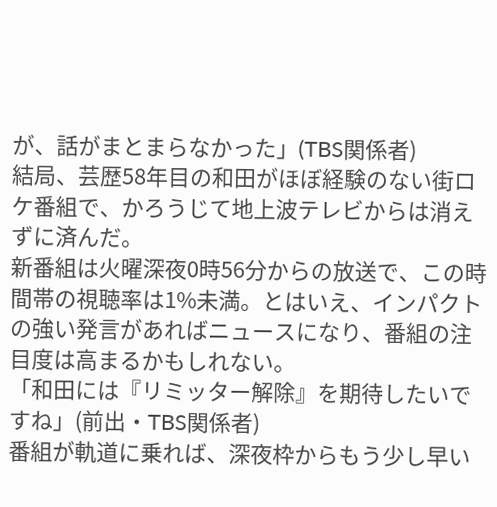が、話がまとまらなかった」(TBS関係者)
結局、芸歴58年目の和田がほぼ経験のない街ロケ番組で、かろうじて地上波テレビからは消えずに済んだ。
新番組は火曜深夜0時56分からの放送で、この時間帯の視聴率は1%未満。とはいえ、インパクトの強い発言があればニュースになり、番組の注目度は高まるかもしれない。
「和田には『リミッター解除』を期待したいですね」(前出・TBS関係者)
番組が軌道に乗れば、深夜枠からもう少し早い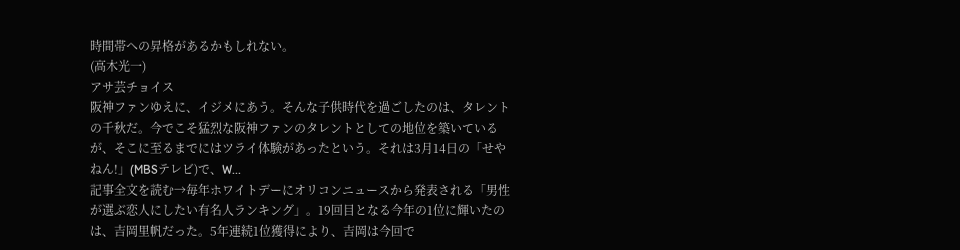時間帯への昇格があるかもしれない。
(高木光一)
アサ芸チョイス
阪神ファンゆえに、イジメにあう。そんな子供時代を過ごしたのは、タレントの千秋だ。今でこそ猛烈な阪神ファンのタレントとしての地位を築いているが、そこに至るまでにはツライ体験があったという。それは3月14日の「せやねん!」(MBSテレビ)で、W...
記事全文を読む→毎年ホワイトデーにオリコンニュースから発表される「男性が選ぶ恋人にしたい有名人ランキング」。19回目となる今年の1位に輝いたのは、吉岡里帆だった。5年連続1位獲得により、吉岡は今回で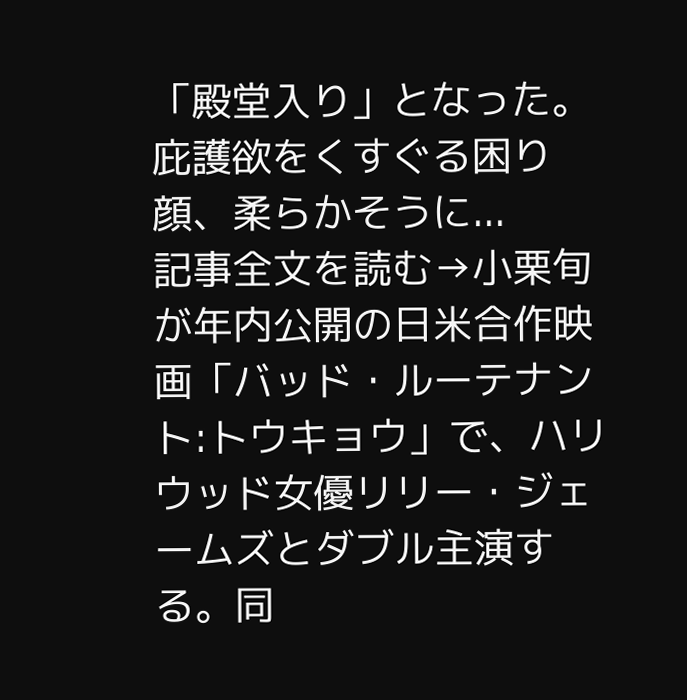「殿堂入り」となった。庇護欲をくすぐる困り顔、柔らかそうに...
記事全文を読む→小栗旬が年内公開の日米合作映画「バッド・ルーテナント:トウキョウ」で、ハリウッド女優リリー・ジェームズとダブル主演する。同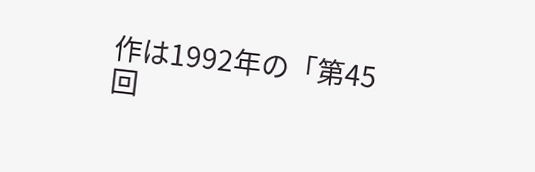作は1992年の「第45回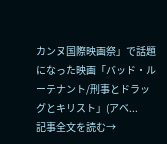カンヌ国際映画祭」で話題になった映画「バッド・ルーテナント/刑事とドラッグとキリスト」(アベ...
記事全文を読む→